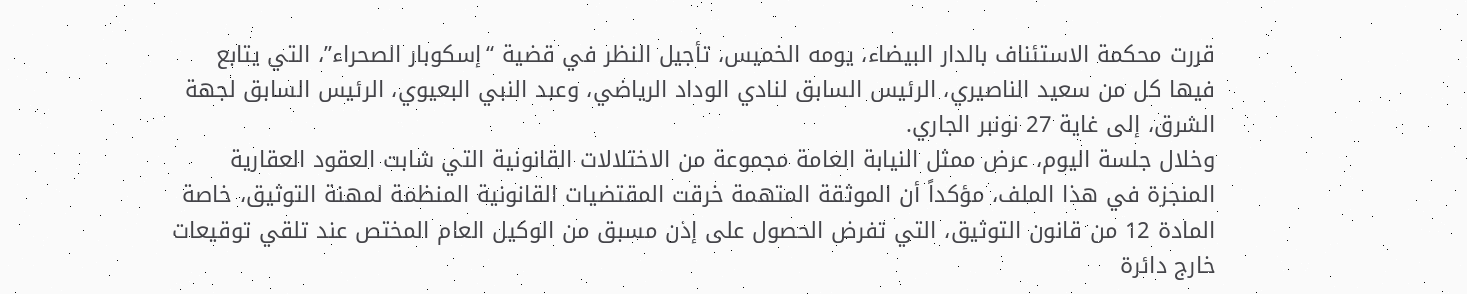قررت محكمة الاستئناف بالدار البيضاء، يومه الخميس، تأجيل النظر في قضية “إسكوبار الصحراء”، التي يتابع فيها كل من سعيد الناصيري، الرئيس السابق لنادي الوداد الرياضي، وعبد النبي البعيوي، الرئيس السابق لجهة الشرق، إلى غاية 27 نونبر الجاري.
وخلال جلسة اليوم، عرض ممثل النيابة العامة مجموعة من الاختلالات القانونية التي شابت العقود العقارية المنجزة في هذا الملف، مؤكداً أن الموثقة المتهمة خرقت المقتضيات القانونية المنظمة لمهنة التوثيق، خاصة المادة 12 من قانون التوثيق، التي تفرض الحصول على إذن مسبق من الوكيل العام المختص عند تلقي توقيعات خارج دائرة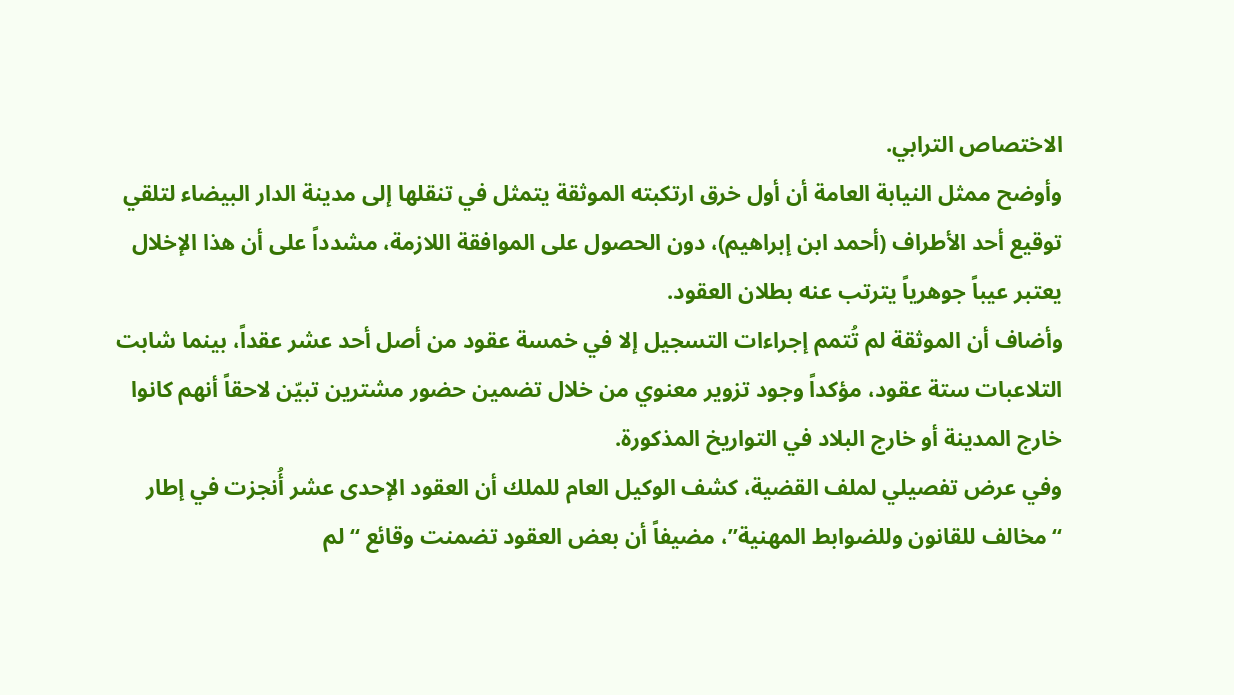الاختصاص الترابي.
وأوضح ممثل النيابة العامة أن أول خرق ارتكبته الموثقة يتمثل في تنقلها إلى مدينة الدار البيضاء لتلقي توقيع أحد الأطراف (أحمد ابن إبراهيم)، دون الحصول على الموافقة اللازمة، مشدداً على أن هذا الإخلال يعتبر عيباً جوهرياً يترتب عنه بطلان العقود.
وأضاف أن الموثقة لم تُتمم إجراءات التسجيل إلا في خمسة عقود من أصل أحد عشر عقداً، بينما شابت التلاعبات ستة عقود، مؤكداً وجود تزوير معنوي من خلال تضمين حضور مشترين تبيّن لاحقاً أنهم كانوا خارج المدينة أو خارج البلاد في التواريخ المذكورة.
وفي عرض تفصيلي لملف القضية، كشف الوكيل العام للملك أن العقود الإحدى عشر أُنجزت في إطار “مخالف للقانون وللضوابط المهنية”، مضيفاً أن بعض العقود تضمنت وقائع “لم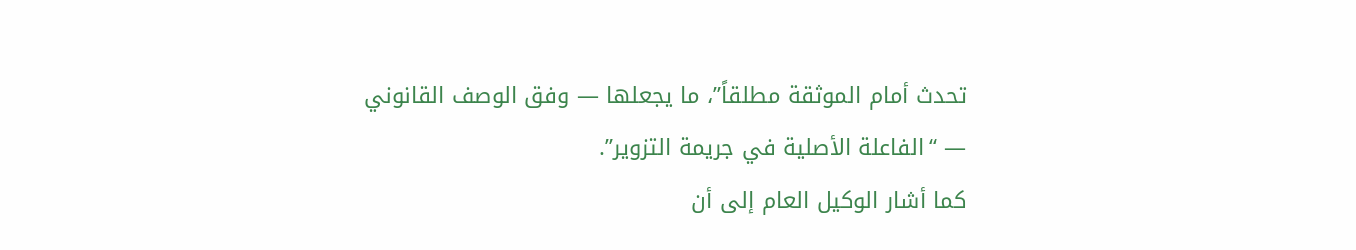تحدث أمام الموثقة مطلقاً”، ما يجعلها — وفق الوصف القانوني — “الفاعلة الأصلية في جريمة التزوير”.
كما أشار الوكيل العام إلى أن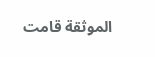الموثقة قامت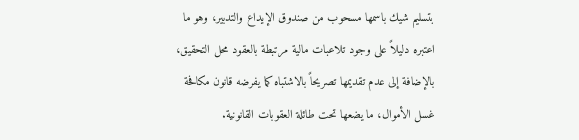بتسليم شيك باسمها مسحوب من صندوق الإيداع والتدبير، وهو ما اعتبره دليلاً على وجود تلاعبات مالية مرتبطة بالعقود محل التحقيق، بالإضافة إلى عدم تقديمها تصريحاً بالاشتباه كما يفرضه قانون مكافحة غسل الأموال، ما يضعها تحت طائلة العقوبات القانونية.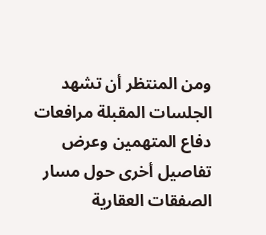ومن المنتظر أن تشهد الجلسات المقبلة مرافعات دفاع المتهمين وعرض تفاصيل أخرى حول مسار الصفقات العقارية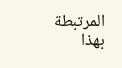المرتبطة بهذا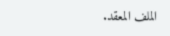الملف المعقد.